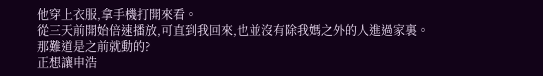他穿上衣服,拿手機打開來看。
從三天前開始倍速播放,可直到我回來,也並沒有除我媽之外的人進過家裏。
那難道是之前就動的?
正想讓申浩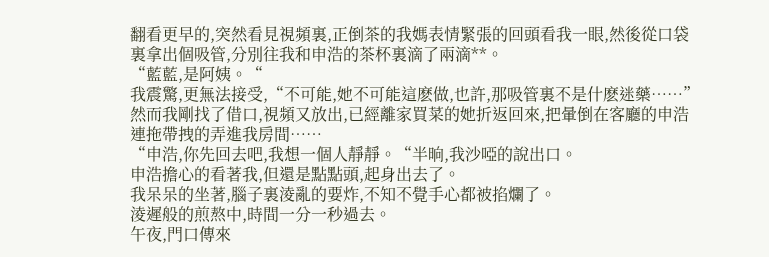翻看更早的,突然看見視頻裏,正倒茶的我媽表情緊張的回頭看我一眼,然後從口袋裏拿出個吸管,分別往我和申浩的茶杯裏滴了兩滴**。
“藍藍,是阿姨。“
我震驚,更無法接受,“不可能,她不可能這麽做,也許,那吸管裏不是什麽迷藥……”
然而我剛找了借口,視頻又放出,已經離家買菜的她折返回來,把暈倒在客廳的申浩連拖帶拽的弄進我房間……
“申浩,你先回去吧,我想一個人靜靜。“半晌,我沙啞的說出口。
申浩擔心的看著我,但還是點點頭,起身出去了。
我呆呆的坐著,腦子裏淩亂的要炸,不知不覺手心都被掐爛了。
淩遲般的煎熬中,時間一分一秒過去。
午夜,門口傳來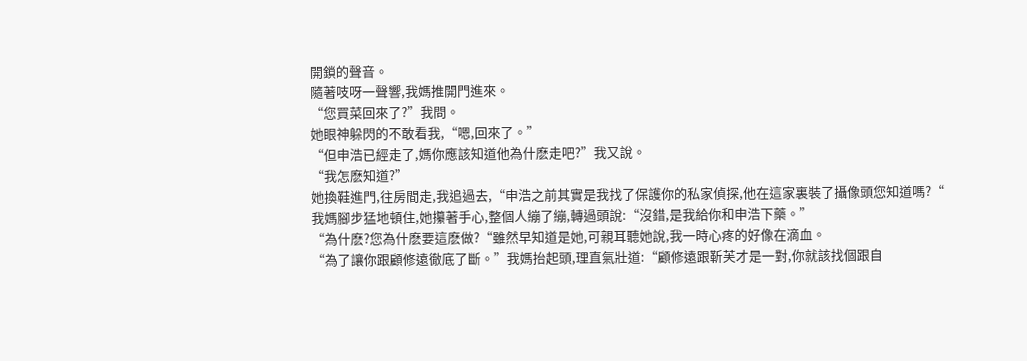開鎖的聲音。
隨著吱呀一聲響,我媽推開門進來。
“您買菜回來了?”我問。
她眼神躲閃的不敢看我,“嗯,回來了。”
“但申浩已經走了,媽你應該知道他為什麽走吧?”我又說。
“我怎麽知道?”
她換鞋進門,往房間走,我追過去,“申浩之前其實是我找了保護你的私家偵探,他在這家裏裝了攝像頭您知道嗎?“
我媽腳步猛地頓住,她攥著手心,整個人繃了繃,轉過頭說:“沒錯,是我給你和申浩下藥。”
“為什麽?您為什麽要這麽做?“雖然早知道是她,可親耳聽她說,我一時心疼的好像在滴血。
“為了讓你跟顧修遠徹底了斷。”我媽抬起頭,理直氣壯道:“顧修遠跟靳芙才是一對,你就該找個跟自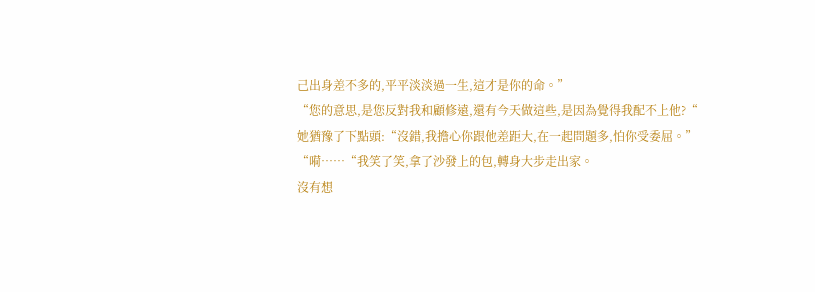己出身差不多的,平平淡淡過一生,這才是你的命。”
“您的意思,是您反對我和顧修遠,還有今天做這些,是因為覺得我配不上他?“
她猶豫了下點頭:“沒錯,我擔心你跟他差距大,在一起問題多,怕你受委屈。”
“嗬……“我笑了笑,拿了沙發上的包,轉身大步走出家。
沒有想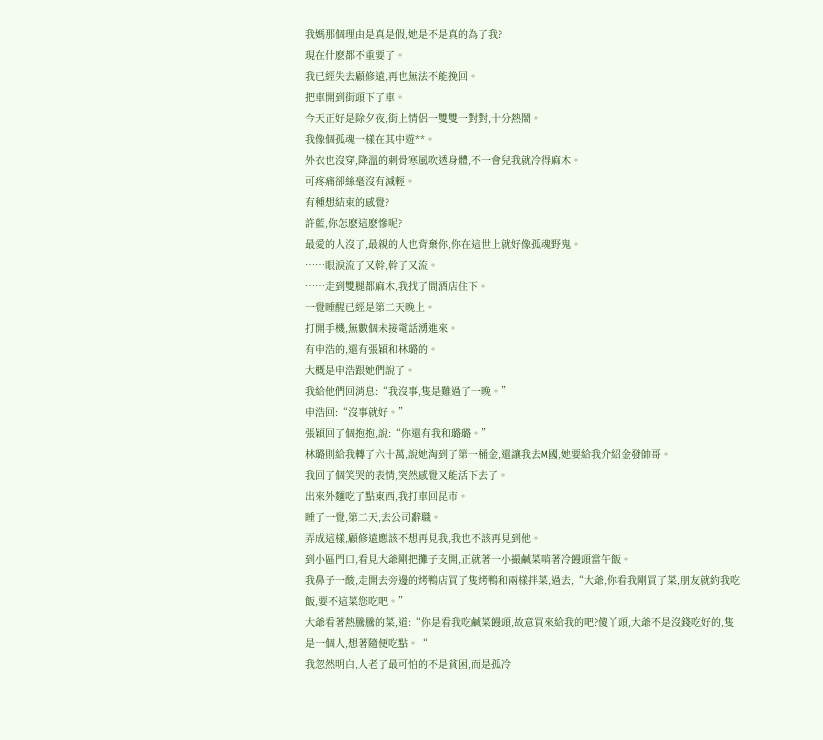我媽那個理由是真是假,她是不是真的為了我?
現在什麽都不重要了。
我已經失去顧修遠,再也無法不能挽回。
把車開到街頭下了車。
今天正好是除夕夜,街上情侶一雙雙一對對,十分熱鬧。
我像個孤魂一樣在其中遊**。
外衣也沒穿,降溫的刺骨寒風吹透身體,不一會兒我就冷得麻木。
可疼痛卻絲毫沒有減輕。
有種想結束的感覺?
許藍,你怎麽這麽慘呢?
最愛的人沒了,最親的人也背棄你,你在這世上就好像孤魂野鬼。
……眼淚流了又幹,幹了又流。
……走到雙腿都麻木,我找了間酒店住下。
一覺睡醒已經是第二天晚上。
打開手機,無數個未接電話湧進來。
有申浩的,還有張穎和林璐的。
大概是申浩跟她們說了。
我給他們回消息:“我沒事,隻是難過了一晚。”
申浩回:“沒事就好。”
張穎回了個抱抱,說:“你還有我和璐璐。”
林璐則給我轉了六十萬,說她淘到了第一桶金,還讓我去M國,她要給我介紹金發帥哥。
我回了個笑哭的表情,突然感覺又能活下去了。
出來外麵吃了點東西,我打車回昆市。
睡了一覺,第二天,去公司辭職。
弄成這樣,顧修遠應該不想再見我,我也不該再見到他。
到小區門口,看見大爺剛把攤子支開,正就著一小撮鹹菜啃著冷饅頭當午飯。
我鼻子一酸,走開去旁邊的烤鴨店買了隻烤鴨和兩樣拌菜,過去,“大爺,你看我剛買了菜,朋友就約我吃飯,要不這菜您吃吧。”
大爺看著熱騰騰的菜,道:“你是看我吃鹹菜饅頭,故意買來給我的吧?傻丫頭,大爺不是沒錢吃好的,隻是一個人,想著隨便吃點。“
我忽然明白,人老了最可怕的不是貧困,而是孤冷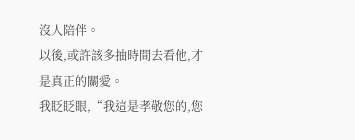沒人陪伴。
以後,或許該多抽時間去看他,才是真正的關愛。
我眨眨眼,“我這是孝敬您的,您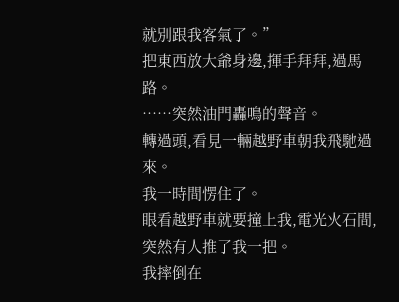就別跟我客氣了。”
把東西放大爺身邊,揮手拜拜,過馬路。
……突然油門轟鳴的聲音。
轉過頭,看見一輛越野車朝我飛馳過來。
我一時間愣住了。
眼看越野車就要撞上我,電光火石間,突然有人推了我一把。
我摔倒在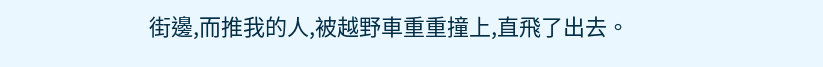街邊,而推我的人,被越野車重重撞上,直飛了出去。